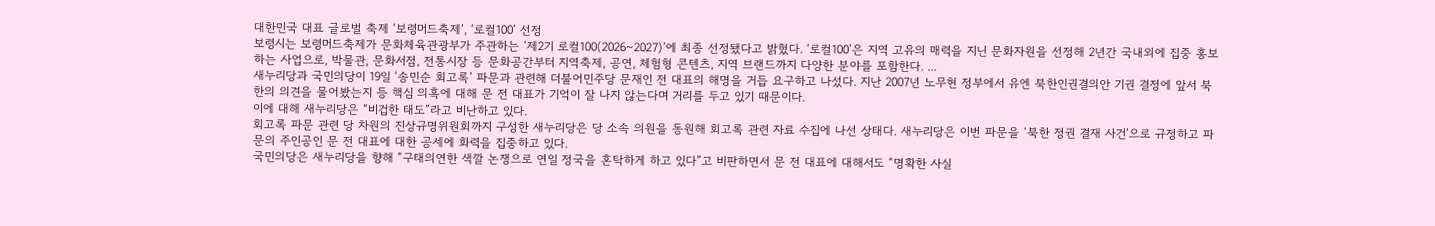대한민국 대표 글로벌 축제 ‘보령머드축제’, ‘로컬100’ 선정
보령시는 보령머드축제가 문화체육관광부가 주관하는 ‘제2기 로컬100(2026~2027)’에 최종 선정됐다고 밝혔다. ‘로컬100’은 지역 고유의 매력을 지닌 문화자원을 선정해 2년간 국내외에 집중 홍보하는 사업으로, 박물관, 문화서점, 전통시장 등 문화공간부터 지역축제, 공연, 체험형 콘텐츠, 지역 브랜드까지 다양한 분야를 포함한다. ...
새누리당과 국민의당이 19일 ‘송민순 회고록’ 파문과 관련해 더불어민주당 문재인 전 대표의 해명을 거듭 요구하고 나섰다. 지난 2007년 노무현 정부에서 유엔 북한인권결의안 기권 결정에 앞서 북한의 의견을 물어봤는지 등 핵심 의혹에 대해 문 전 대표가 기억이 잘 나지 않는다며 거리를 두고 있기 때문이다.
이에 대해 새누리당은 “비겁한 태도”라고 비난하고 있다.
회고록 파문 관련 당 차원의 진상규명위원회까지 구성한 새누리당은 당 소속 의원을 동원해 회고록 관련 자료 수집에 나선 상태다. 새누리당은 이번 파문을 ‘북한 정권 결재 사건’으로 규정하고 파문의 주인공인 문 전 대표에 대한 공세에 화력을 집중하고 있다.
국민의당은 새누리당을 향해 “구태의연한 색깔 논쟁으로 연일 정국을 혼탁하게 하고 있다”고 비판하면서 문 전 대표에 대해서도 “명확한 사실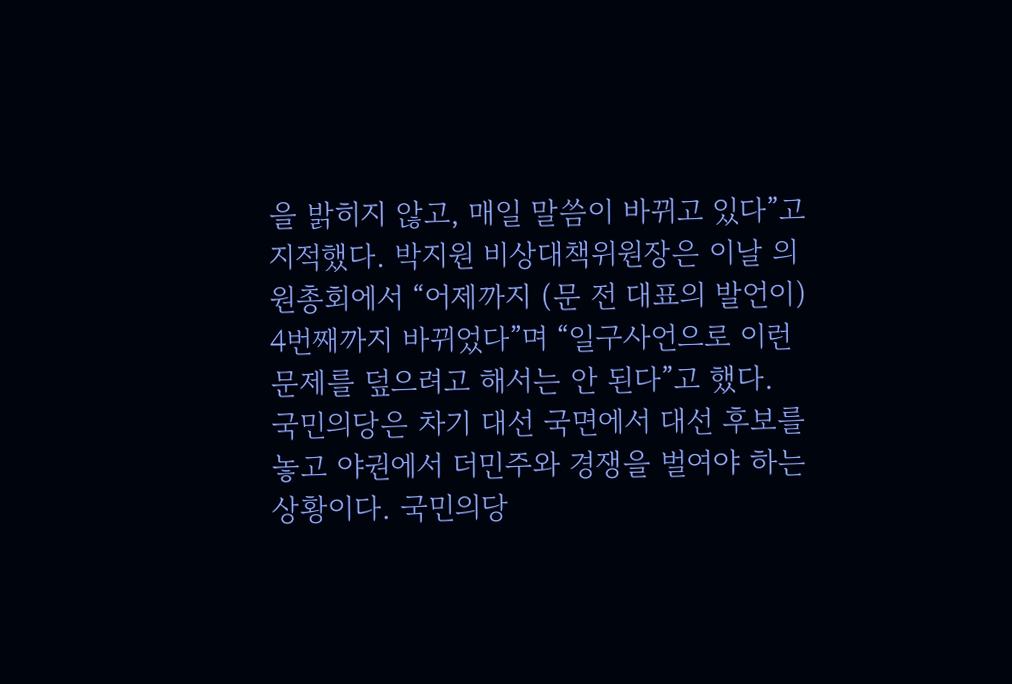을 밝히지 않고, 매일 말씀이 바뀌고 있다”고 지적했다. 박지원 비상대책위원장은 이날 의원총회에서 “어제까지 (문 전 대표의 발언이) 4번째까지 바뀌었다”며 “일구사언으로 이런 문제를 덮으려고 해서는 안 된다”고 했다.
국민의당은 차기 대선 국면에서 대선 후보를 놓고 야권에서 더민주와 경쟁을 벌여야 하는 상황이다. 국민의당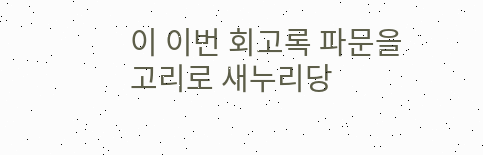이 이번 회고록 파문을 고리로 새누리당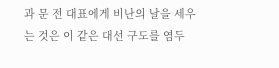과 문 전 대표에게 비난의 날을 세우는 것은 이 같은 대선 구도를 염두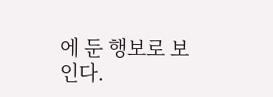에 둔 행보로 보인다.